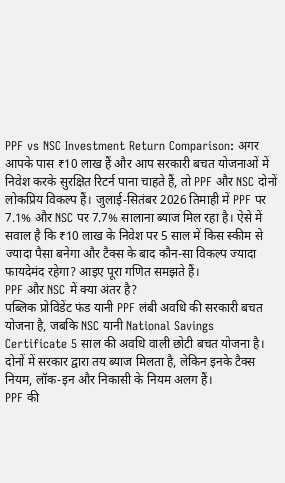PPF vs NSC Investment Return Comparison: अगर आपके पास ₹10 लाख हैं और आप सरकारी बचत योजनाओं में निवेश करके सुरक्षित रिटर्न पाना चाहते हैं, तो PPF और NSC दोनों लोकप्रिय विकल्प हैं। जुलाई-सितंबर 2026 तिमाही में PPF पर 7.1% और NSC पर 7.7% सालाना ब्याज मिल रहा है। ऐसे में सवाल है कि ₹10 लाख के निवेश पर 5 साल में किस स्कीम से ज्यादा पैसा बनेगा और टैक्स के बाद कौन-सा विकल्प ज्यादा फायदेमंद रहेगा? आइए पूरा गणित समझते हैं।
PPF और NSC में क्या अंतर है?
पब्लिक प्रोविडेंट फंड यानी PPF लंबी अवधि की सरकारी बचत योजना है, जबकि NSC यानी National Savings Certificate 5 साल की अवधि वाली छोटी बचत योजना है। दोनों में सरकार द्वारा तय ब्याज मिलता है, लेकिन इनके टैक्स नियम, लॉक-इन और निकासी के नियम अलग हैं।
PPF की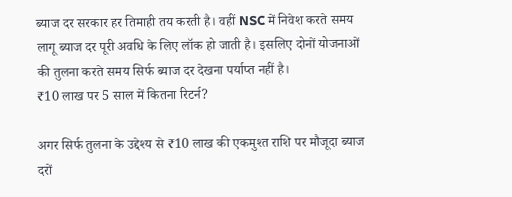ब्याज दर सरकार हर तिमाही तय करती है। वहीं NSC में निवेश करते समय लागू ब्याज दर पूरी अवधि के लिए लॉक हो जाती है। इसलिए दोनों योजनाओं की तुलना करते समय सिर्फ ब्याज दर देखना पर्याप्त नहीं है।
₹10 लाख पर 5 साल में कितना रिटर्न?

अगर सिर्फ तुलना के उद्देश्य से ₹10 लाख की एकमुश्त राशि पर मौजूदा ब्याज दरों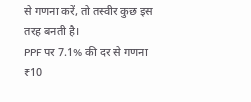से गणना करें, तो तस्वीर कुछ इस तरह बनती है।
PPF पर 7.1% की दर से गणना
₹10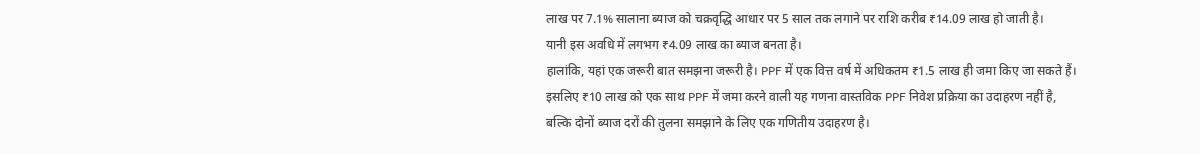लाख पर 7.1% सालाना ब्याज को चक्रवृद्धि आधार पर 5 साल तक लगाने पर राशि करीब ₹14.09 लाख हो जाती है।
यानी इस अवधि में लगभग ₹4.09 लाख का ब्याज बनता है।
हालांकि, यहां एक जरूरी बात समझना जरूरी है। PPF में एक वित्त वर्ष में अधिकतम ₹1.5 लाख ही जमा किए जा सकते हैं। इसलिए ₹10 लाख को एक साथ PPF में जमा करने वाली यह गणना वास्तविक PPF निवेश प्रक्रिया का उदाहरण नहीं है, बल्कि दोनों ब्याज दरों की तुलना समझाने के लिए एक गणितीय उदाहरण है।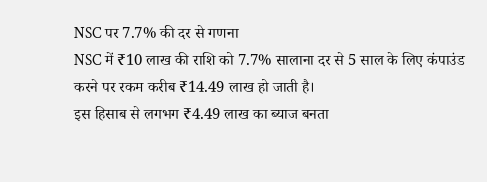NSC पर 7.7% की दर से गणना
NSC में ₹10 लाख की राशि को 7.7% सालाना दर से 5 साल के लिए कंपाउंड करने पर रकम करीब ₹14.49 लाख हो जाती है।
इस हिसाब से लगभग ₹4.49 लाख का ब्याज बनता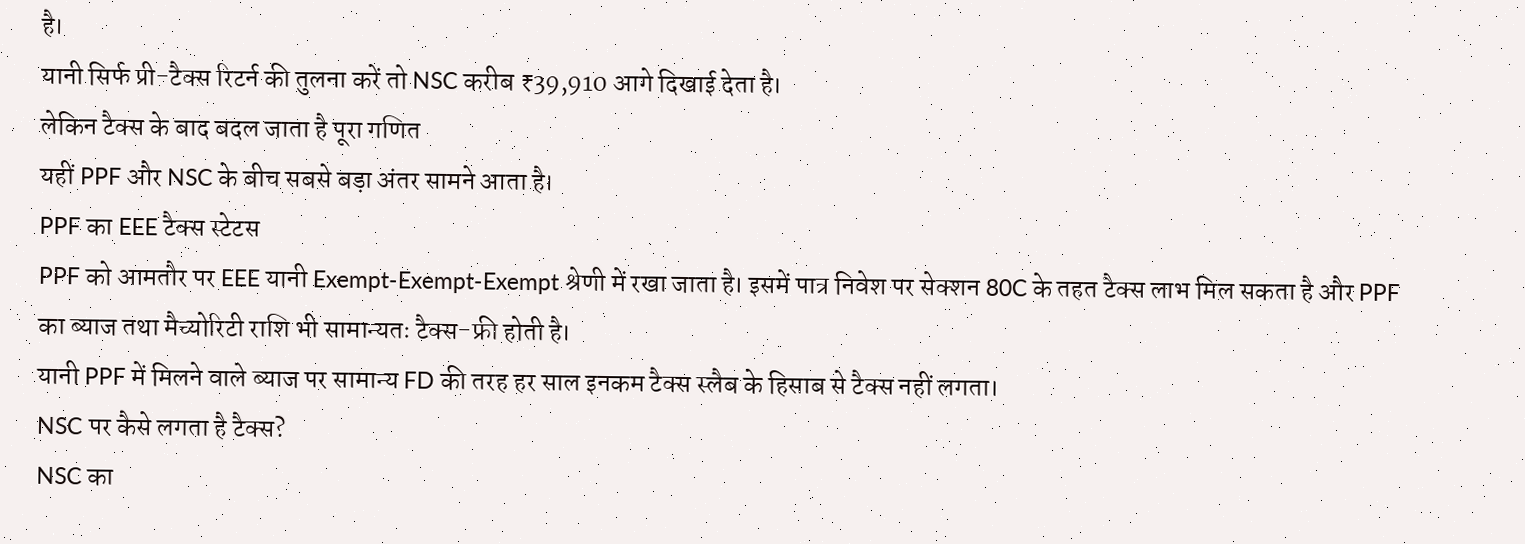है।
यानी सिर्फ प्री-टैक्स रिटर्न की तुलना करें तो NSC करीब ₹39,910 आगे दिखाई देता है।
लेकिन टैक्स के बाद बदल जाता है पूरा गणित
यहीं PPF और NSC के बीच सबसे बड़ा अंतर सामने आता है।
PPF का EEE टैक्स स्टेटस
PPF को आमतौर पर EEE यानी Exempt-Exempt-Exempt श्रेणी में रखा जाता है। इसमें पात्र निवेश पर सेक्शन 80C के तहत टैक्स लाभ मिल सकता है और PPF का ब्याज तथा मैच्योरिटी राशि भी सामान्यतः टैक्स-फ्री होती है।
यानी PPF में मिलने वाले ब्याज पर सामान्य FD की तरह हर साल इनकम टैक्स स्लैब के हिसाब से टैक्स नहीं लगता।
NSC पर कैसे लगता है टैक्स?
NSC का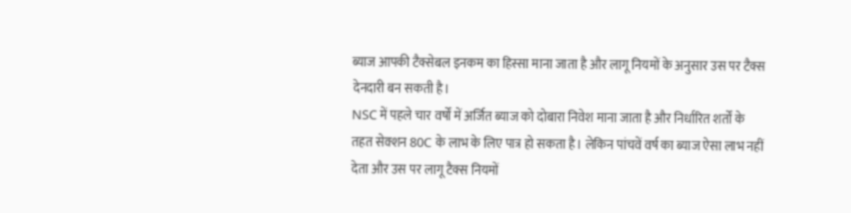ब्याज आपकी टैक्सेबल इनकम का हिस्सा माना जाता है और लागू नियमों के अनुसार उस पर टैक्स देनदारी बन सकती है।
NSC में पहले चार वर्षों में अर्जित ब्याज को दोबारा निवेश माना जाता है और निर्धारित शर्तों के तहत सेक्शन 80C के लाभ के लिए पात्र हो सकता है। लेकिन पांचवें वर्ष का ब्याज ऐसा लाभ नहीं देता और उस पर लागू टैक्स नियमों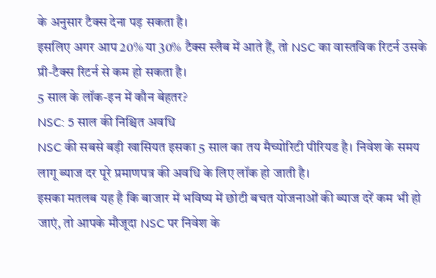के अनुसार टैक्स देना पड़ सकता है।
इसलिए अगर आप 20% या 30% टैक्स स्लैब में आते हैं, तो NSC का वास्तविक रिटर्न उसके प्री-टैक्स रिटर्न से कम हो सकता है।
5 साल के लॉक-इन में कौन बेहतर?
NSC: 5 साल की निश्चित अवधि
NSC की सबसे बड़ी खासियत इसका 5 साल का तय मैच्योरिटी पीरियड है। निवेश के समय लागू ब्याज दर पूरे प्रमाणपत्र की अवधि के लिए लॉक हो जाती है।
इसका मतलब यह है कि बाजार में भविष्य में छोटी बचत योजनाओं की ब्याज दरें कम भी हो जाएं, तो आपके मौजूदा NSC पर निवेश के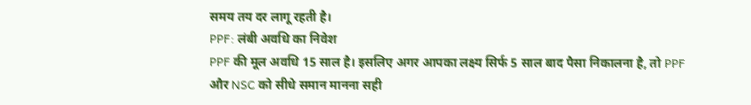समय तय दर लागू रहती है।
PPF: लंबी अवधि का निवेश
PPF की मूल अवधि 15 साल है। इसलिए अगर आपका लक्ष्य सिर्फ 5 साल बाद पैसा निकालना है, तो PPF और NSC को सीधे समान मानना सही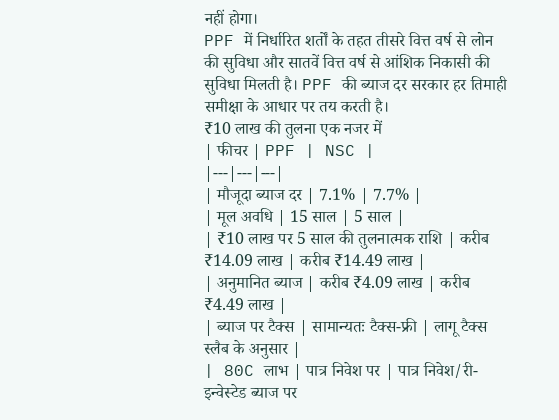नहीं होगा।
PPF में निर्धारित शर्तों के तहत तीसरे वित्त वर्ष से लोन की सुविधा और सातवें वित्त वर्ष से आंशिक निकासी की सुविधा मिलती है। PPF की ब्याज दर सरकार हर तिमाही समीक्षा के आधार पर तय करती है।
₹10 लाख की तुलना एक नजर में
| फीचर | PPF | NSC |
|---|---|---|
| मौजूदा ब्याज दर | 7.1% | 7.7% |
| मूल अवधि | 15 साल | 5 साल |
| ₹10 लाख पर 5 साल की तुलनात्मक राशि | करीब ₹14.09 लाख | करीब ₹14.49 लाख |
| अनुमानित ब्याज | करीब ₹4.09 लाख | करीब ₹4.49 लाख |
| ब्याज पर टैक्स | सामान्यतः टैक्स-फ्री | लागू टैक्स स्लैब के अनुसार |
| 80C लाभ | पात्र निवेश पर | पात्र निवेश/री-इन्वेस्टेड ब्याज पर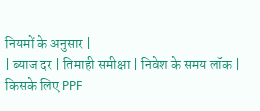नियमों के अनुसार |
| ब्याज दर | तिमाही समीक्षा | निवेश के समय लॉक |
किसके लिए PPF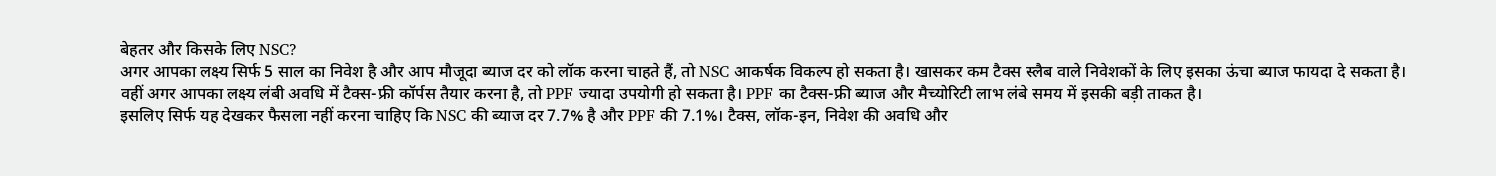बेहतर और किसके लिए NSC?
अगर आपका लक्ष्य सिर्फ 5 साल का निवेश है और आप मौजूदा ब्याज दर को लॉक करना चाहते हैं, तो NSC आकर्षक विकल्प हो सकता है। खासकर कम टैक्स स्लैब वाले निवेशकों के लिए इसका ऊंचा ब्याज फायदा दे सकता है।
वहीं अगर आपका लक्ष्य लंबी अवधि में टैक्स-फ्री कॉर्पस तैयार करना है, तो PPF ज्यादा उपयोगी हो सकता है। PPF का टैक्स-फ्री ब्याज और मैच्योरिटी लाभ लंबे समय में इसकी बड़ी ताकत है।
इसलिए सिर्फ यह देखकर फैसला नहीं करना चाहिए कि NSC की ब्याज दर 7.7% है और PPF की 7.1%। टैक्स, लॉक-इन, निवेश की अवधि और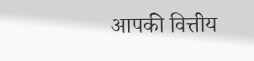आपकी वित्तीय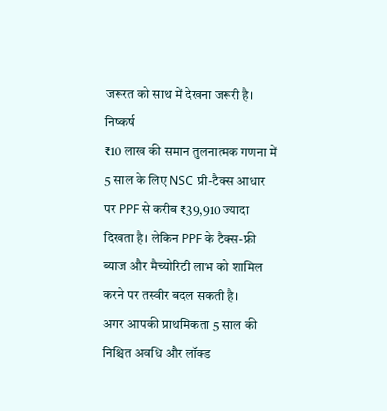जरूरत को साथ में देखना जरूरी है।
निष्कर्ष
₹10 लाख की समान तुलनात्मक गणना में 5 साल के लिए NSC प्री-टैक्स आधार पर PPF से करीब ₹39,910 ज्यादा दिखता है। लेकिन PPF के टैक्स-फ्री ब्याज और मैच्योरिटी लाभ को शामिल करने पर तस्वीर बदल सकती है।
अगर आपकी प्राथमिकता 5 साल की निश्चित अवधि और लॉक्ड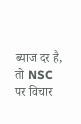ब्याज दर है, तो NSC पर विचार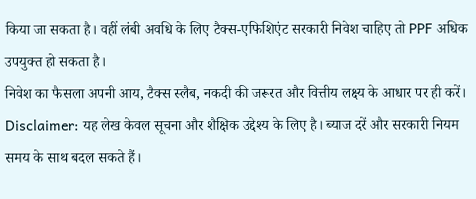किया जा सकता है। वहीं लंबी अवधि के लिए टैक्स-एफिशिएंट सरकारी निवेश चाहिए तो PPF अधिक उपयुक्त हो सकता है।
निवेश का फैसला अपनी आय, टैक्स स्लैब, नकदी की जरूरत और वित्तीय लक्ष्य के आधार पर ही करें।
Disclaimer: यह लेख केवल सूचना और शैक्षिक उद्देश्य के लिए है। ब्याज दरें और सरकारी नियम समय के साथ बदल सकते हैं।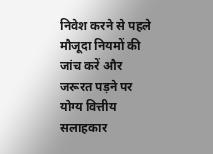निवेश करने से पहले मौजूदा नियमों की जांच करें और जरूरत पड़ने पर योग्य वित्तीय सलाहकार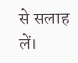से सलाह लें।